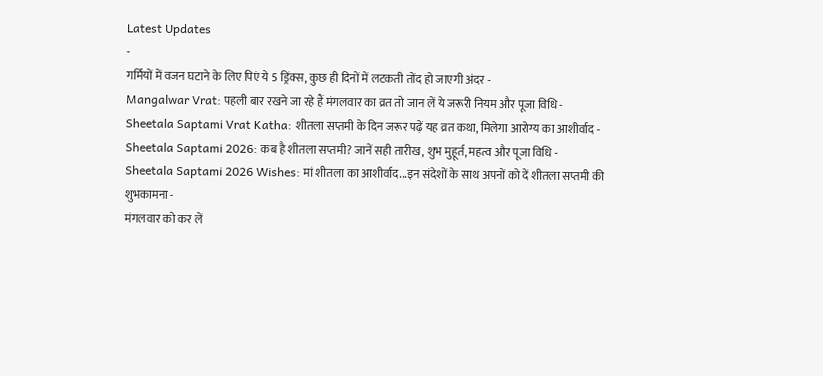Latest Updates
-
गर्मियों में वजन घटाने के लिए पिएं ये 5 ड्रिंक्स, कुछ ही दिनों में लटकती तोंद हो जाएगी अंदर -
Mangalwar Vrat: पहली बार रखने जा रहे हैं मंगलवार का व्रत तो जान लें ये जरूरी नियम और पूजा विधि -
Sheetala Saptami Vrat Katha: शीतला सप्तमी के दिन जरूर पढ़ें यह व्रत कथा, मिलेगा आरोग्य का आशीर्वाद -
Sheetala Saptami 2026: कब है शीतला सप्तमी? जानें सही तारीख, शुभ मुहूर्त, महत्व और पूजा विधि -
Sheetala Saptami 2026 Wishes: मां शीतला का आशीर्वाद...इन संदेशों के साथ अपनों को दें शीतला सप्तमी की शुभकामना -
मंगलवार को कर लें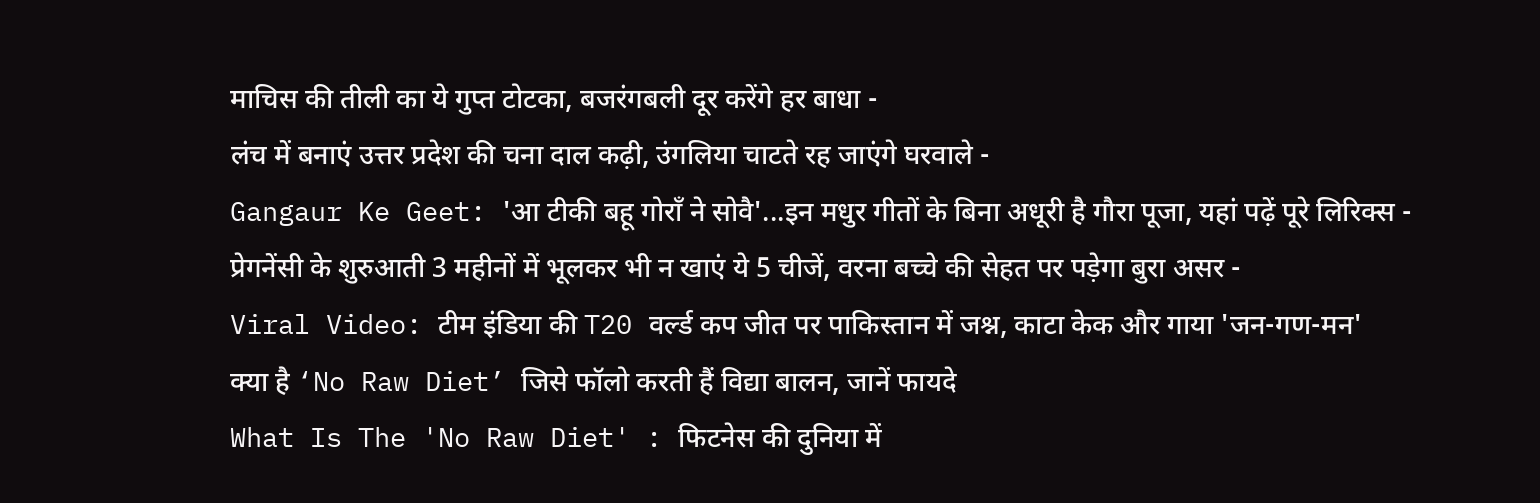माचिस की तीली का ये गुप्त टोटका, बजरंगबली दूर करेंगे हर बाधा -
लंच में बनाएं उत्तर प्रदेश की चना दाल कढ़ी, उंगलिया चाटते रह जाएंगे घरवाले -
Gangaur Ke Geet: 'आ टीकी बहू गोराँ ने सोवै'...इन मधुर गीतों के बिना अधूरी है गौरा पूजा, यहां पढ़ें पूरे लिरिक्स -
प्रेगनेंसी के शुरुआती 3 महीनों में भूलकर भी न खाएं ये 5 चीजें, वरना बच्चे की सेहत पर पड़ेगा बुरा असर -
Viral Video: टीम इंडिया की T20 वर्ल्ड कप जीत पर पाकिस्तान में जश्न, काटा केक और गाया 'जन-गण-मन'
क्या है ‘No Raw Diet’ जिसे फॉलो करती हैं विद्या बालन, जानें फायदे
What Is The 'No Raw Diet' : फिटनेस की दुनिया में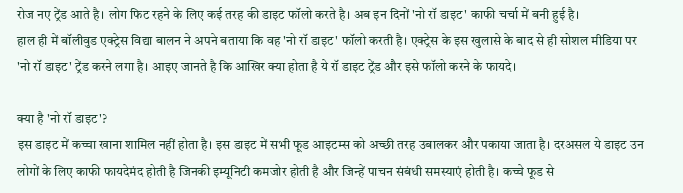रोज नए ट्रेंड आते है। लोग फिट रहने के लिए कई तरह की डाइट फॉलो करते है। अब इन दिनों 'नो रॉ डाइट' काफी चर्चा में बनी हुई है।
हाल ही में बॉलीवुड एक्ट्रेस विद्या बालन ने अपने बताया कि वह 'नो रॉ डाइट' फॉलो करती है। एक्ट्रेस के इस खुलासे के बाद से ही सोशल मीडिया पर 'नो रॉ डाइट' ट्रेंड करने लगा है। आइए जानते है कि आखिर क्या होता है ये रॉ डाइट ट्रेंड और इसे फॉलो करने के फायदे।

क्या है 'नो रॉ डाइट'?
इस डाइट में कच्चा खाना शामिल नहीं होता है। इस डाइट में सभी फूड आइटम्स को अच्छी तरह उबालकर और पकाया जाता है। दरअसल ये डाइट उन लोगों के लिए काफी फायदेमंद होती है जिनकी इम्यूनिटी कमजोर होती है और जिन्हें पाचन संबंधी समस्याएं होती है। कच्चे फूड से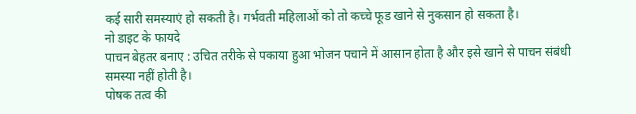कई सारी समस्याएं हो सकती है। गर्भवती महिलाओं को तो कच्चे फूड खाने से नुकसान हो सकता है।
नो डाइट के फायदे
पाचन बेहतर बनाए : उचित तरीके से पकाया हुआ भोजन पचाने में आसान होता है और इसे खाने से पाचन संबंधी समस्या नहीं होती है।
पोषक तत्व की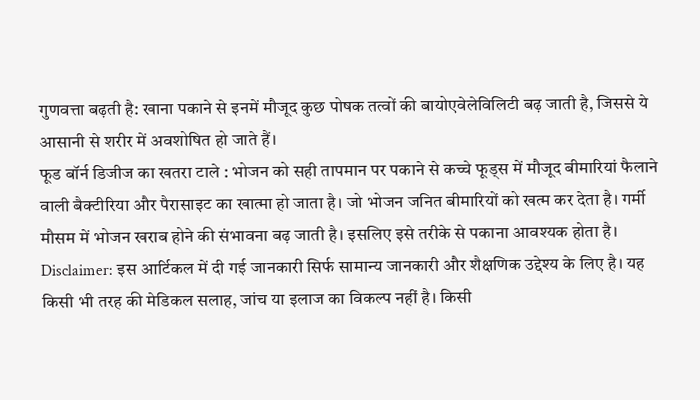गुणवत्ता बढ़ती है: खाना पकाने से इनमें मौजूद कुछ पोषक तत्वों की बायोएवेलेविलिटी बढ़ जाती है, जिससे ये आसानी से शरीर में अवशोषित हो जाते हैं।
फूड बॉर्न डिजीज का खतरा टाले : भोजन को सही तापमान पर पकाने से कच्चे फूड्स में मौजूद बीमारियां फैलाने वाली बैक्टीरिया और पैरासाइट का खात्मा हो जाता है। जो भोजन जनित बीमारियों को खत्म कर देता है। गर्मी मौसम में भोजन खराब होने की संभावना बढ़ जाती है। इसलिए इसे तरीके से पकाना आवश्यक होता है।
Disclaimer: इस आर्टिकल में दी गई जानकारी सिर्फ सामान्य जानकारी और शैक्षणिक उद्देश्य के लिए है। यह किसी भी तरह की मेडिकल सलाह, जांच या इलाज का विकल्प नहीं है। किसी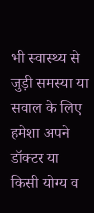भी स्वास्थ्य से जुड़ी समस्या या सवाल के लिए हमेशा अपने डॉक्टर या किसी योग्य व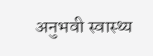अनुभवी स्वास्थ्य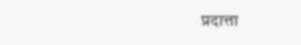प्रदात्ता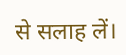से सलाह लें।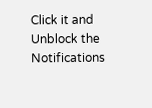Click it and Unblock the Notifications